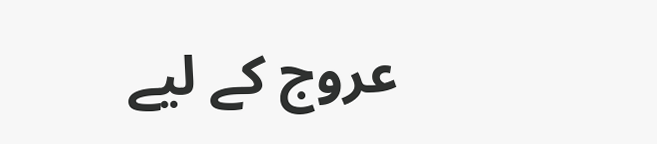عروج کے لیے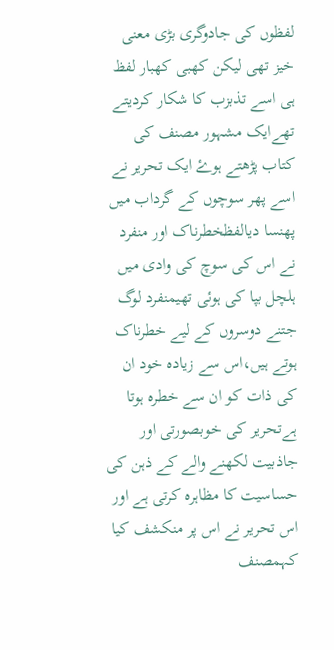لفظوں کی جادوگری بڑی معنی خیز تھی لیکن کھبی کھبار لفظ ہی اسے تذبزب کا شکار کردیتے تھےایک مشہور مصنف کی کتاب پڑھتے ہوۓ ایک تحریر نے اسے پھر سوچوں کے گرداب میں پھنسا دیالفظخطرناک اور منفرد نے اس کی سوچ کی وادی میں ہلچل بپا کی ہوئی تھیمنفرد لوگ جتنے دوسروں کے لیے خطرناک ہوتے ہیں،اس سے زیادہ خود ان کی ذات کو ان سے خطرہ ہوتا ہےتحریر کی خوبصورتی اور جاذبیت لکھنے والے کے ذہن کی حساسیت کا مظاہرہ کرتی ہے اور اس تحریر نے اس پر منکشف کیا کہمصنف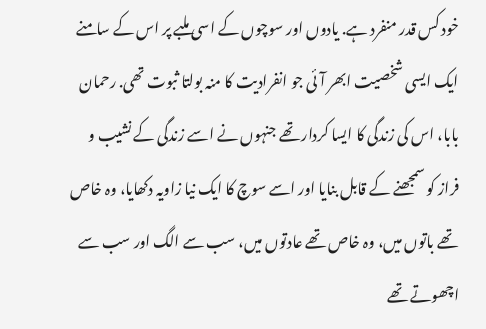خود کس قدر منفرد ہے. یادوں اور سوچوں کے اسی ملبے پر اس کے سامنے ایک ایسی شخصیت ابھر آئی جو انفرادیت کا منہ بولتا ثبوت تھی. رحمان بابا، اس کی زندگی کا ایسا کردار تھے جنہوں نے اسے زندگی کے نشیب و فراز کو سمجھنے کے قابل بنایا اور اسے سوچ کا ایک نیا زاویہ دکھایا، وہ خاص تھے باتوں میں، وہ خاص تھے عادتوں میں، سب سے الگ اور سب سے اچھوتے تھے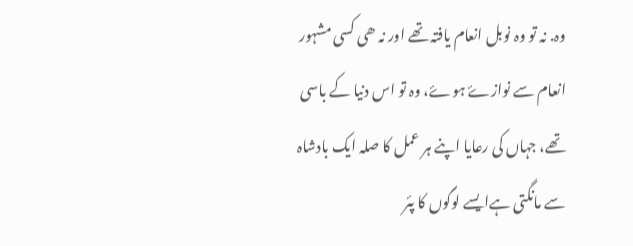وہ. نہ تو وہ نوبل انعام یافتہ تھے اور نہ ھی کسی مشہور انعام سے نوازۓ ہوۓ، وہ تو اس دنیا کے باسی تھے، جہاں کی رعایا اپنے ہر عمل کا صلہ ایک بادشاہ سے مانگتی ہےایسے لوگوں کا پئر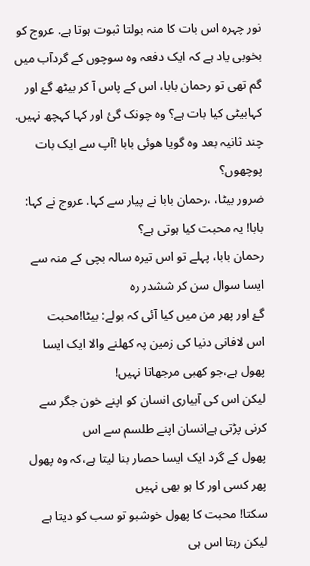نور چہرہ اس بات کا منہ بولتا ثبوت ہوتا ہے. عروج کو بخوبی یاد ہے کہ ایک دفعہ وہ سوچوں کے گردآب میں گم تھی تو رحمان بابا، اس کے پاس آ کر بیٹھ گۓ اور کہابیٹی کیا بات ہے؟ وہ چونک گئ اور کہا کہچھ نہیں. چند ثانیہ بعد وہ گویا ھوئی بابا !آپ سے ایک بات پوچھوں؟
ضرور بیٹا، ،رحمان بابا نے پیار سے کہا. عروج نے کہا: بابا! یہ محبت کیا ہوتی ہے؟
رحمان بابا، پہلے تو اس تیرہ سالہ بچی کے منہ سے ایسا سوال سن کر ششدر رہ
گۓ اور پھر من میں کیا آئی کہ بولے: بیٹا!محبت
اس لافانی دنیا کی زمین پہ کھلنے والا ایک ایسا پھول ہے،جو کھبی مرجھاتا نہیں!
لیکن اس کی آبیاری انسان کو اپنے خون جگر سے کرنی پڑتی ہےانسان اپنے طلسم سے اس
پھول کے گرد ایک ایسا حصار بنا لیتا ہے،کہ وہ پھول پھر کسی اور کا ہو بھی نہیں
سکتا! محبت کا پھول خوشبو تو سب کو دیتا ہے لیکن رہتا اس ہی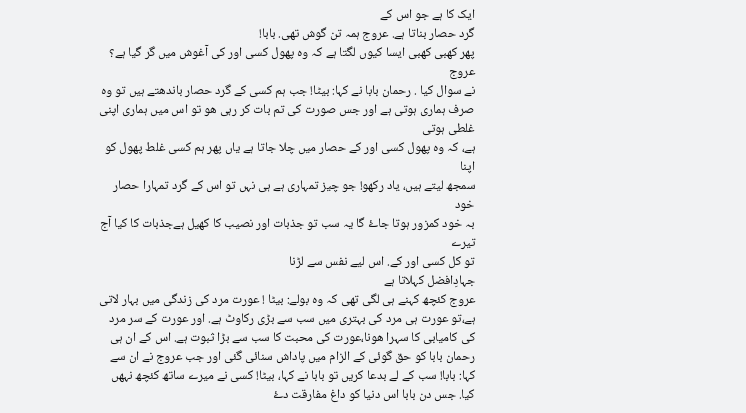ایک کا ہے جو اس کے
گرد حصار بناتا ہے. عروج ہمہ تن گوش تھی. بابا!
پھر کھبی کھبی ایسا کیوں لگتا ہے کہ وہ پھول کسی اور کی آغوش میں گر گیا ہے؟ عروج
نے سوال کیا . رحمان بابا نے کہا: بیٹا! جب ہم کسی کے گرد حصار باندھتے ہیں تو وہ
صرف ہماری ہوتی ہے اور جس صورت کی تم بات کر رہی ھو تو اس میں ہماری اپنی غلطی ہوتی
ہے، کہ وہ پھول کسی اور کے حصار میں چلا جاتا ہے یاں پھر ہم کسی غلط پھول کو اپنا
سمجھ لیتے ہیں، یاد رکھو! جو چیز تمہاری ہے ہی نہں تو اس کے گرد تمہارا حصار خود
بہ خود کمزور ہوتا جاۓ گا یہ سب تو جذبات اور نصیب کا کھیل ہےجذبات کا کیا آج تیرے
تو کل کسی اور کے. اس لیے نفس سے لڑنا
جہادِافضل کہلاتا ہے
عروج کئچھ کہنے ہی لگی تھی کہ وہ بولے: بیٹا ! عورت مرد کی زندگی میں بہار لاتی ہے،تو عورت ہی مرد کی بہتری میں سب سے بڑی رکاوٹ ہے. اور عورت کے سر مرد کی کامیابی کا سہرا ھونا،عورت کی محبت کا سب سے بڑا ثبوت ہے. اس کے ان ہی رحمان بابا کو حق گوئی کے الزام میں پاداش سنائی گئی اور جب عروج نے ان سے کہا: بابا! سب کے لے بدعا کریں تو بابا نے کہا، بیٹا! کسی نے میرے ساتھ کئچھ نہھں کیا. جس دن بابا اس دنیا کو داغ مفارقت دۓ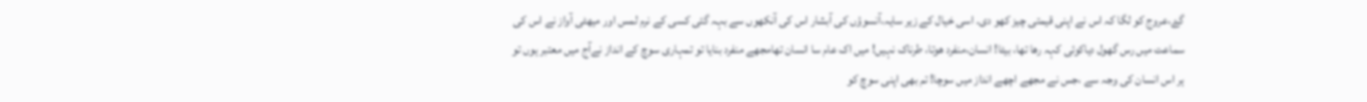گۓ،عروج کو لگا کہ اس نے اپنی قیمتی چیز کھو دی. اسی خیال کے زیر سایہ،آنسوؤں کی آبشار اس کی آنکھوں سے بہہ گئی کسی کے نرم لمس اور میھٹی آواز نے اس کی سماعت میں رس گھول دیاکوئی کہہ رھا تھا، بیٹا! انسان،منفرد ھوتا، طرناک نہیں! میں اک عام سا انسان تھامجھے منفرد بنایا تو تمہاری سوچ کے انداز نےآج میں معتبر ہوں تو ہر اس انسان کی وجہ سے ،جس نے مجھے اچھے انداز میں سوچا! تم بھی اپنی سوچ کو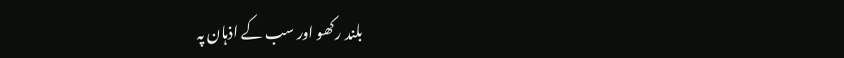بلند رکھو اور سب کے اذہان پہ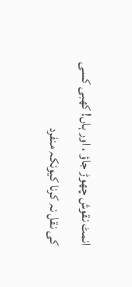انمٹ نقوش چھوڑ جاؤ ، اور ہاں! کھبی کسی کی نقل نہ کرنا کیونکہ منفرد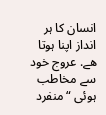انسان کا ہر انداز اپنا ہوتا ھے. عروج خود سے مخاطب ہوئی “منفرد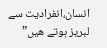انسان،انفرادیت سے لبریز ہوتے ھیں”